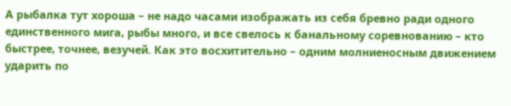А рыбалка тут хороша – не надо часами изображать из себя бревно ради одного единственного мига, рыбы много, и все свелось к банальному соревнованию – кто быстрее, точнее, везучей. Как это восхитительно – одним молниеносным движением ударить по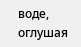воде, оглушая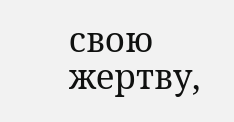свою жертву,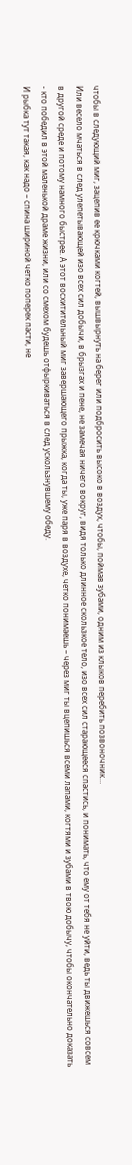чтобы в следующий миг, зацепив ее крючками когтей, вышвырнуть на берег или подбросить высоко в воздух, чтобы, поймав зубами, одним из клыков перебить позвоночник…
Или весело мчаться в след улепетывающей изо всех сил добычи, в брызгах и пене, не замечая ничего вокруг, видя только длинное скользкое тело, изо всех сил старающееся спастись, и понимать, что ему от тебя не уйти, ведь ты движешься совсем в другой среде и потому намного быстрее. А этот восхитительный миг завершающего прыжка, когда ты, уже паря в воздухе, четко понимаешь – через миг ты вцепишься всеми лапами, когтями и зубами в твою добычу, чтобы окончательно доказать - кто победил в этой маленькой драме жизни, или со смехом будешь отфыркиваться в след ускользнувшему обеду.
И рыбка тут такая, как надо – спина шириной четко поперек пасти, не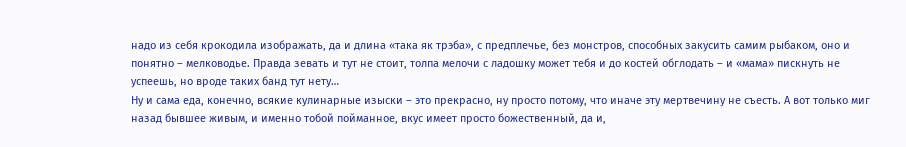надо из себя крокодила изображать, да и длина «така як трэба», с предплечье, без монстров, способных закусить самим рыбаком, оно и понятно – мелководье. Правда зевать и тут не стоит, толпа мелочи с ладошку может тебя и до костей обглодать – и «мама» пискнуть не успеешь, но вроде таких банд тут нету…
Ну и сама еда, конечно, всякие кулинарные изыски – это прекрасно, ну просто потому, что иначе эту мертвечину не съесть. А вот только миг назад бывшее живым, и именно тобой пойманное, вкус имеет просто божественный, да и,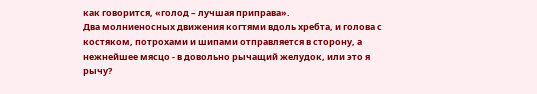как говорится, «голод – лучшая приправа».
Два молниеносных движения когтями вдоль хребта, и голова с костяком, потрохами и шипами отправляется в сторону, а нежнейшее мясцо - в довольно рычащий желудок, или это я рычу?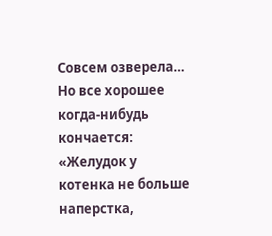Совсем озверела…
Но все хорошее когда-нибудь кончается: «Желудок у котенка не больше наперстка,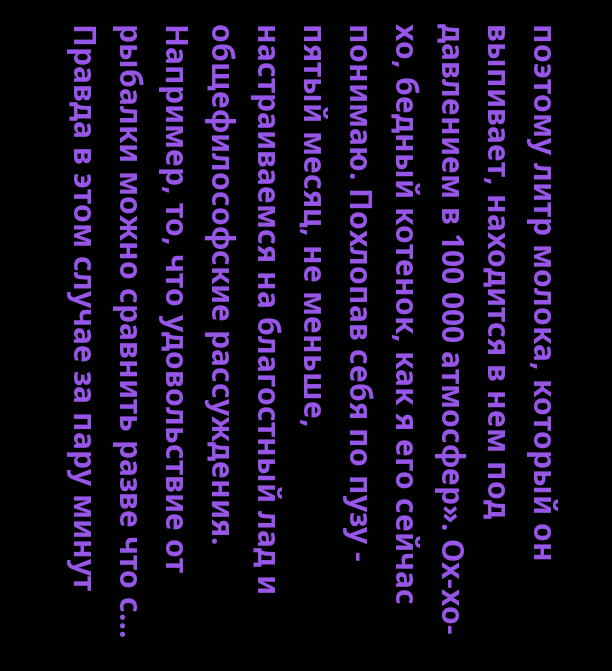поэтому литр молока, который он выпивает, находится в нем под давлением в 100 000 атмосфер». Ох-хо-хо, бедный котенок, как я его сейчас понимаю. Похлопав себя по пузу - пятый месяц, не меньше, настраиваемся на благостный лад и общефилософские рассуждения.
Например, то, что удовольствие от рыбалки можно сравнить разве что с… Правда в этом случае за пару минут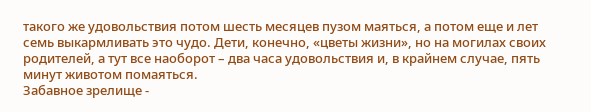такого же удовольствия потом шесть месяцев пузом маяться, а потом еще и лет семь выкармливать это чудо. Дети, конечно, «цветы жизни», но на могилах своих родителей, а тут все наоборот – два часа удовольствия и, в крайнем случае, пять минут животом помаяться.
Забавное зрелище -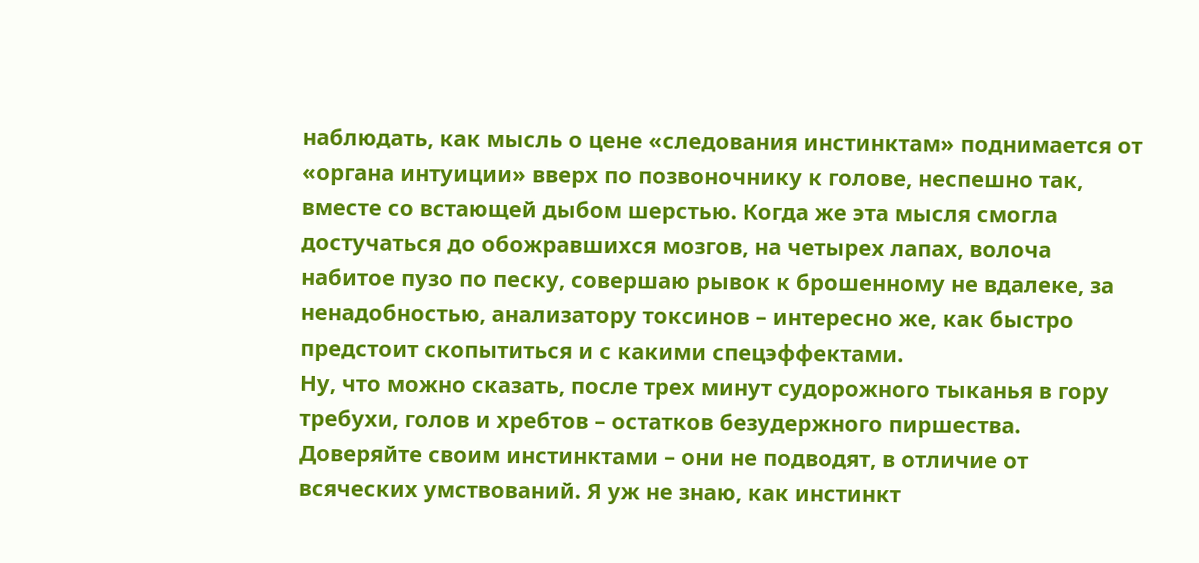наблюдать, как мысль о цене «следования инстинктам» поднимается от «органа интуиции» вверх по позвоночнику к голове, неспешно так, вместе со встающей дыбом шерстью. Когда же эта мысля смогла достучаться до обожравшихся мозгов, на четырех лапах, волоча набитое пузо по песку, совершаю рывок к брошенному не вдалеке, за ненадобностью, анализатору токсинов – интересно же, как быстро предстоит скопытиться и с какими спецэффектами.
Ну, что можно сказать, после трех минут судорожного тыканья в гору требухи, голов и хребтов – остатков безудержного пиршества. Доверяйте своим инстинктами – они не подводят, в отличие от всяческих умствований. Я уж не знаю, как инстинкт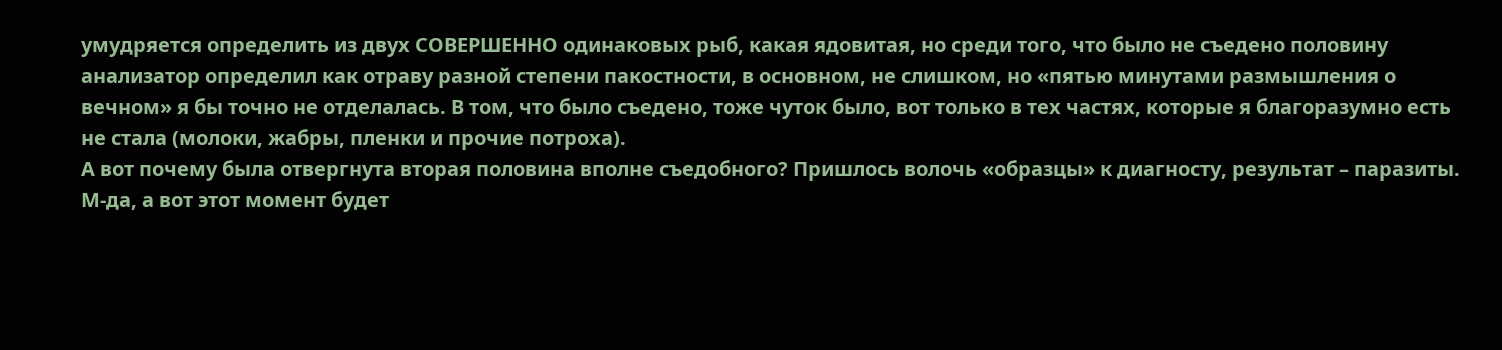умудряется определить из двух СОВЕРШЕННО одинаковых рыб, какая ядовитая, но среди того, что было не съедено половину анализатор определил как отраву разной степени пакостности, в основном, не слишком, но «пятью минутами размышления о вечном» я бы точно не отделалась. В том, что было съедено, тоже чуток было, вот только в тех частях, которые я благоразумно есть не стала (молоки, жабры, пленки и прочие потроха).
А вот почему была отвергнута вторая половина вполне съедобного? Пришлось волочь «образцы» к диагносту, результат – паразиты. М-да, а вот этот момент будет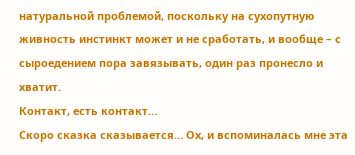натуральной проблемой, поскольку на сухопутную живность инстинкт может и не сработать, и вообще – с сыроедением пора завязывать, один раз пронесло и хватит.
Контакт, есть контакт…
Скоро сказка сказывается… Ох, и вспоминалась мне эта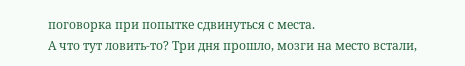поговорка при попытке сдвинуться с места.
А что тут ловить-то? Три дня прошло, мозги на место встали,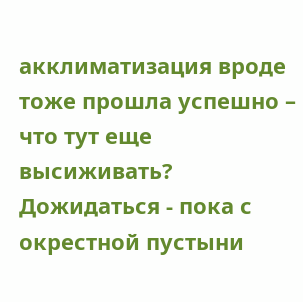акклиматизация вроде тоже прошла успешно – что тут еще высиживать? Дожидаться - пока с окрестной пустыни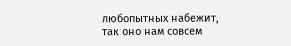любопытных набежит, так оно нам совсем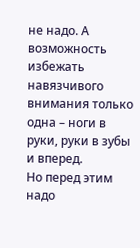не надо. А возможность избежать навязчивого внимания только одна – ноги в руки, руки в зубы и вперед.
Но перед этим надо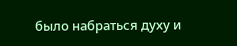было набраться духу и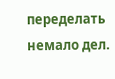переделать немало дел.